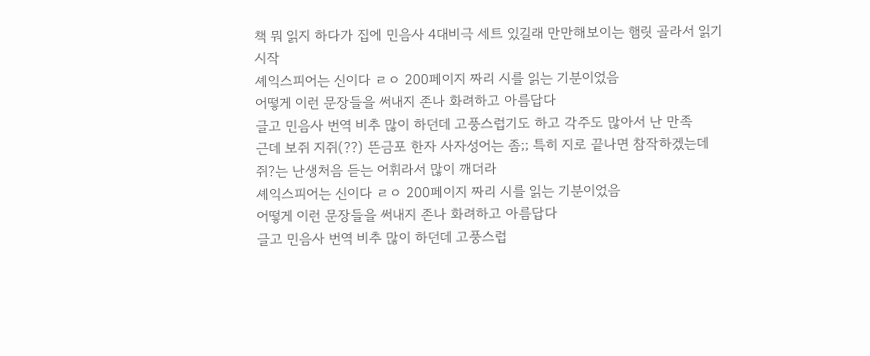책 뭐 읽지 하다가 집에 민음사 4대비극 세트 있길래 만만해보이는 햄릿 골라서 읽기 시작
셰익스피어는 신이다 ㄹㅇ 200페이지 짜리 시를 읽는 기분이었음
어떻게 이런 문장들을 써내지 존나 화려하고 아름답다
글고 민음사 번역 비추 많이 하던데 고풍스럽기도 하고 각주도 많아서 난 만족
근데 보쥐 지쥐(??) 뜬금포 한자 사자성어는 좀;; 특히 지로 끝나면 참작하겠는데 쥐?는 난생처음 듣는 어휘라서 많이 깨더라
셰익스피어는 신이다 ㄹㅇ 200페이지 짜리 시를 읽는 기분이었음
어떻게 이런 문장들을 써내지 존나 화려하고 아름답다
글고 민음사 번역 비추 많이 하던데 고풍스럽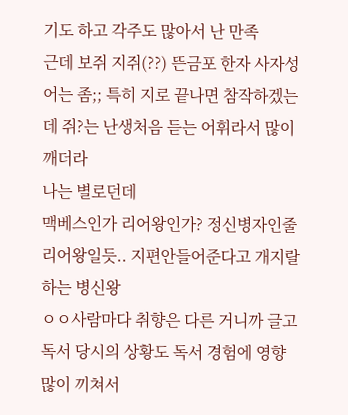기도 하고 각주도 많아서 난 만족
근데 보쥐 지쥐(??) 뜬금포 한자 사자성어는 좀;; 특히 지로 끝나면 참작하겠는데 쥐?는 난생처음 듣는 어휘라서 많이 깨더라
나는 별로던데
맥베스인가 리어왕인가? 정신병자인줄
리어왕일듯.. 지편안들어준다고 개지랄하는 병신왕
ㅇㅇ사람마다 취향은 다른 거니까 글고 독서 당시의 상황도 독서 경험에 영향 많이 끼쳐서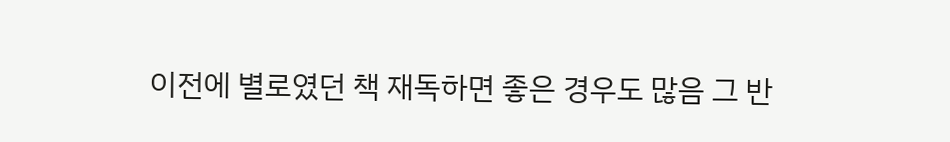이전에 별로였던 책 재독하면 좋은 경우도 많음 그 반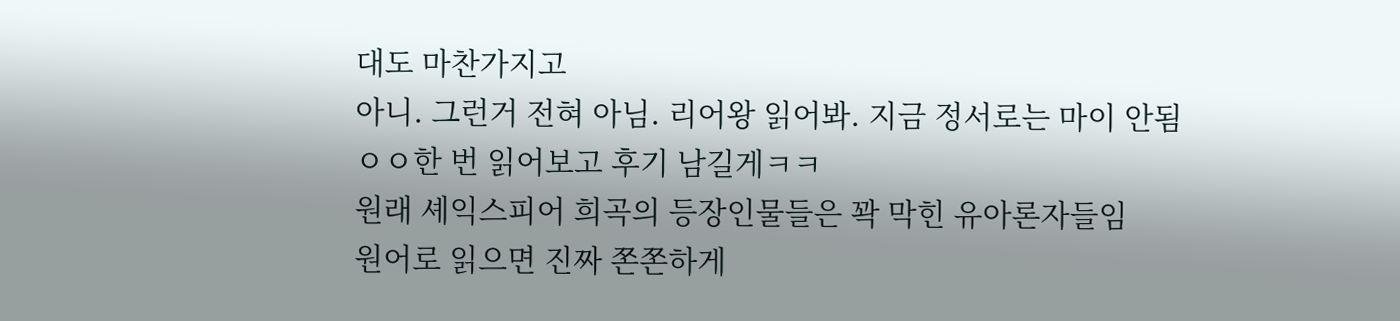대도 마찬가지고
아니. 그런거 전혀 아님. 리어왕 읽어봐. 지금 정서로는 마이 안됨
ㅇㅇ한 번 읽어보고 후기 남길게ㅋㅋ
원래 셰익스피어 희곡의 등장인물들은 꽉 막힌 유아론자들임
원어로 읽으면 진짜 쫀쫀하게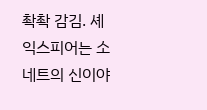촥촥 감김. 셰익스피어는 소네트의 신이야